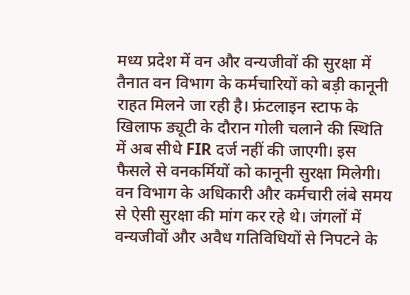मध्य प्रदेश में वन और वन्यजीवों की सुरक्षा में तैनात वन विभाग के कर्मचारियों को बड़ी कानूनी राहत मिलने जा रही है। फ्रंटलाइन स्टाफ के खिलाफ ड्यूटी के दौरान गोली चलाने की स्थिति में अब सीधे FIR दर्ज नहीं की जाएगी। इस फैसले से वनकर्मियों को कानूनी सुरक्षा मिलेगी। वन विभाग के अधिकारी और कर्मचारी लंबे समय से ऐसी सुरक्षा की मांग कर रहे थे। जंगलों में वन्यजीवों और अवैध गतिविधियों से निपटने के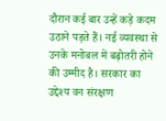दौरान कई बार उन्हें कड़े कदम उठाने पड़ते हैं। नई व्यवस्था से उनके मनोबल में बढ़ोतरी होने की उम्मीद है। सरकार का उद्देश्य वन संरक्षण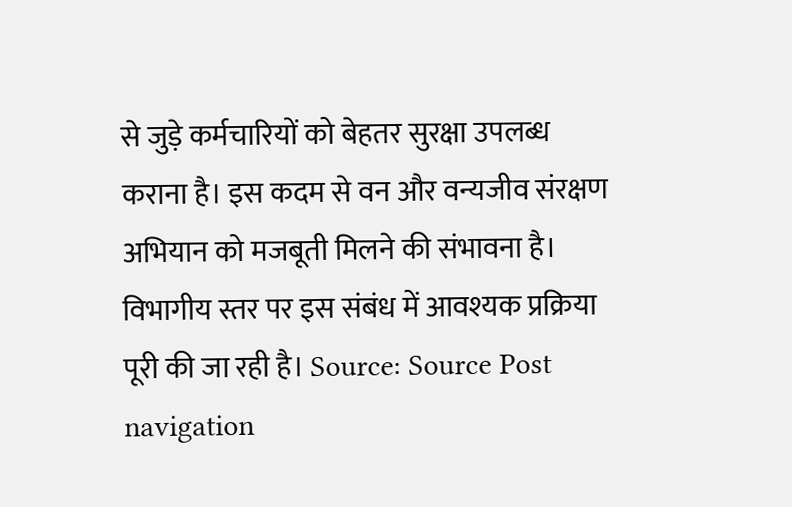से जुड़े कर्मचारियों को बेहतर सुरक्षा उपलब्ध कराना है। इस कदम से वन और वन्यजीव संरक्षण अभियान को मजबूती मिलने की संभावना है। विभागीय स्तर पर इस संबंध में आवश्यक प्रक्रिया पूरी की जा रही है। Source: Source Post navigation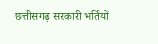छत्तीसगढ़ सरकारी भर्तियों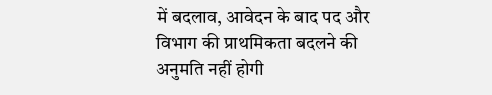में बदलाव, आवेदन के बाद पद और विभाग की प्राथमिकता बदलने की अनुमति नहीं होगी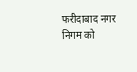फरीदाबाद नगर निगम को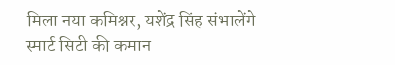मिला नया कमिश्नर, यशेंद्र सिंह संभालेंगे स्मार्ट सिटी की कमान